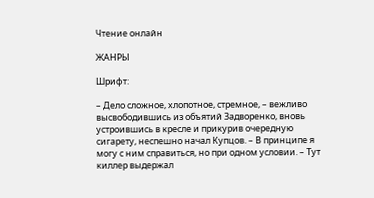Чтение онлайн

ЖАНРЫ

Шрифт:

– Дело сложное, хлопотное, стремное, – вежливо высвободившись из объятий Задворенко, вновь устроившись в кресле и прикурив очередную сигарету, неспешно начал Купцов. – В принципе я могу с ним справиться, но при одном условии. – Тут киллер выдержал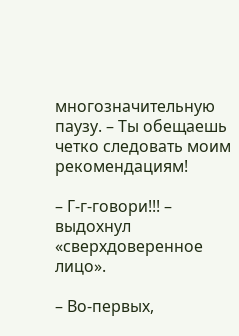многозначительную паузу. – Ты обещаешь четко следовать моим рекомендациям!

– Г-г-говори!!! – выдохнул «сверхдоверенное лицо».

– Во-первых,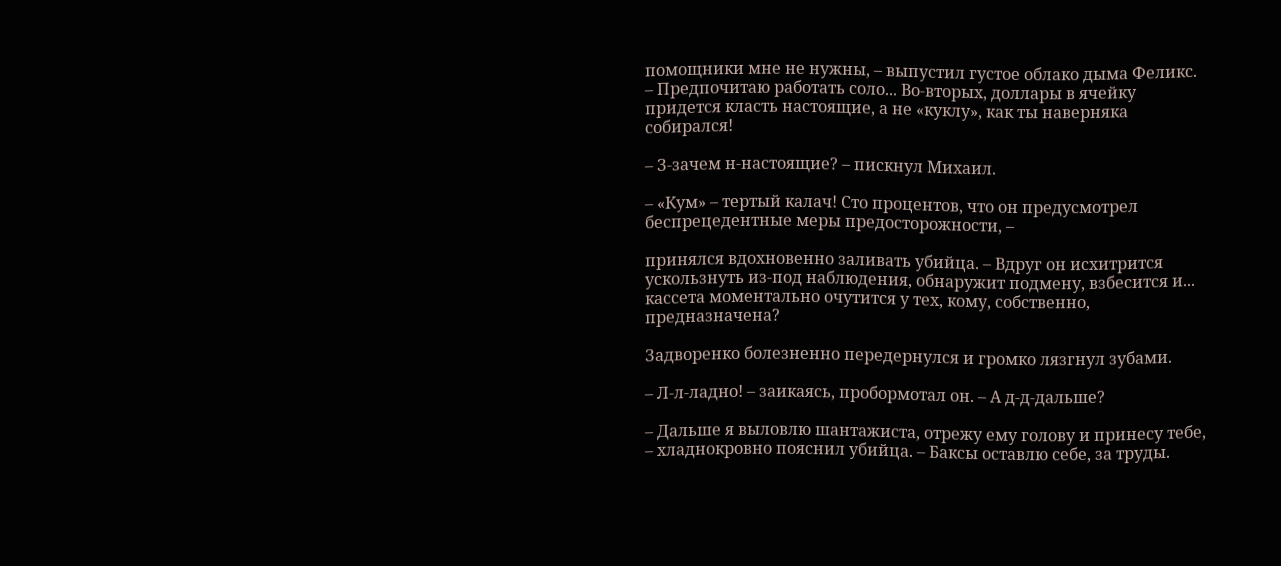помощники мне не нужны, – выпустил густое облако дыма Феликс. – Предпочитаю работать соло... Во-вторых, доллары в ячейку придется класть настоящие, а не «куклу», как ты наверняка собирался!

– З-зачем н-настоящие? – пискнул Михаил.

– «Кум» – тертый калач! Сто процентов, что он предусмотрел беспрецедентные меры предосторожности, –

принялся вдохновенно заливать убийца. – Вдруг он исхитрится ускользнуть из-под наблюдения, обнаружит подмену, взбесится и... кассета моментально очутится у тех, кому, собственно, предназначена?

Задворенко болезненно передернулся и громко лязгнул зубами.

– Л-л-ладно! – заикаясь, пробормотал он. – А д-д-дальше?

– Дальше я выловлю шантажиста, отрежу ему голову и принесу тебе, – хладнокровно пояснил убийца. – Баксы оставлю себе, за труды.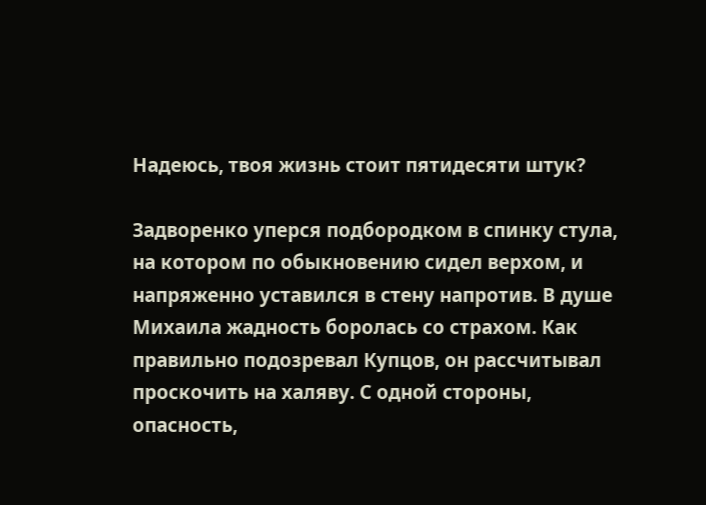Надеюсь, твоя жизнь стоит пятидесяти штук?

Задворенко уперся подбородком в спинку стула, на котором по обыкновению сидел верхом, и напряженно уставился в стену напротив. В душе Михаила жадность боролась со страхом. Как правильно подозревал Купцов, он рассчитывал проскочить на халяву. С одной стороны, опасность,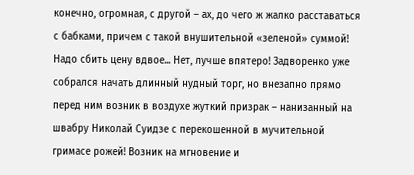конечно, огромная, с другой – ах, до чего ж жалко расставаться с бабками, причем с такой внушительной «зеленой» суммой! Надо сбить цену вдвое... Нет, лучше впятеро! Задворенко уже собрался начать длинный нудный торг, но внезапно прямо перед ним возник в воздухе жуткий призрак – нанизанный на швабру Николай Суидзе с перекошенной в мучительной гримасе рожей! Возник на мгновение и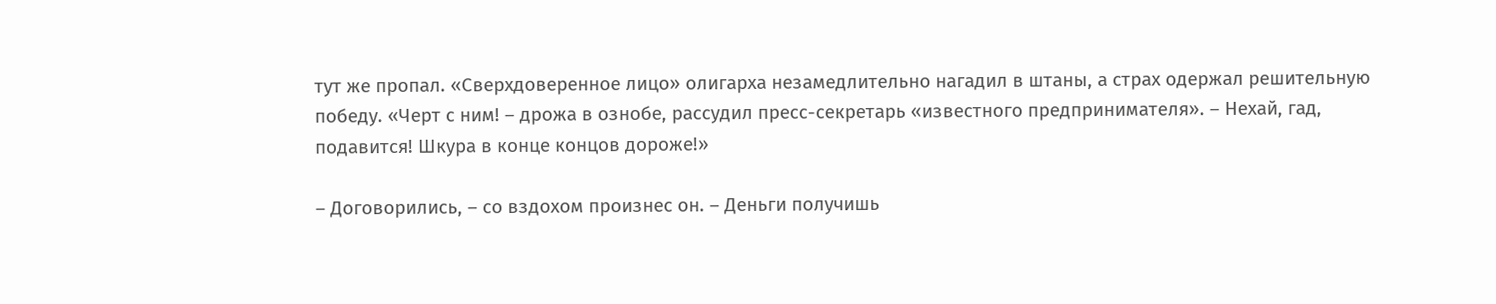тут же пропал. «Сверхдоверенное лицо» олигарха незамедлительно нагадил в штаны, а страх одержал решительную победу. «Черт с ним! – дрожа в ознобе, рассудил пресс-секретарь «известного предпринимателя». – Нехай, гад, подавится! Шкура в конце концов дороже!»

– Договорились, – со вздохом произнес он. – Деньги получишь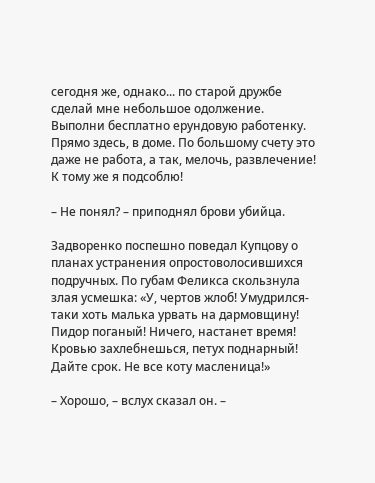сегодня же, однако... по старой дружбе сделай мне небольшое одолжение. Выполни бесплатно ерундовую работенку. Прямо здесь, в доме. По большому счету это даже не работа, а так, мелочь, развлечение! К тому же я подсоблю!

– Не понял? – приподнял брови убийца.

Задворенко поспешно поведал Купцову о планах устранения опростоволосившихся подручных. По губам Феликса скользнула злая усмешка: «У, чертов жлоб! Умудрился-таки хоть малька урвать на дармовщину! Пидор поганый! Ничего, настанет время! Кровью захлебнешься, петух поднарный! Дайте срок. Не все коту масленица!»

– Хорошо, – вслух сказал он. –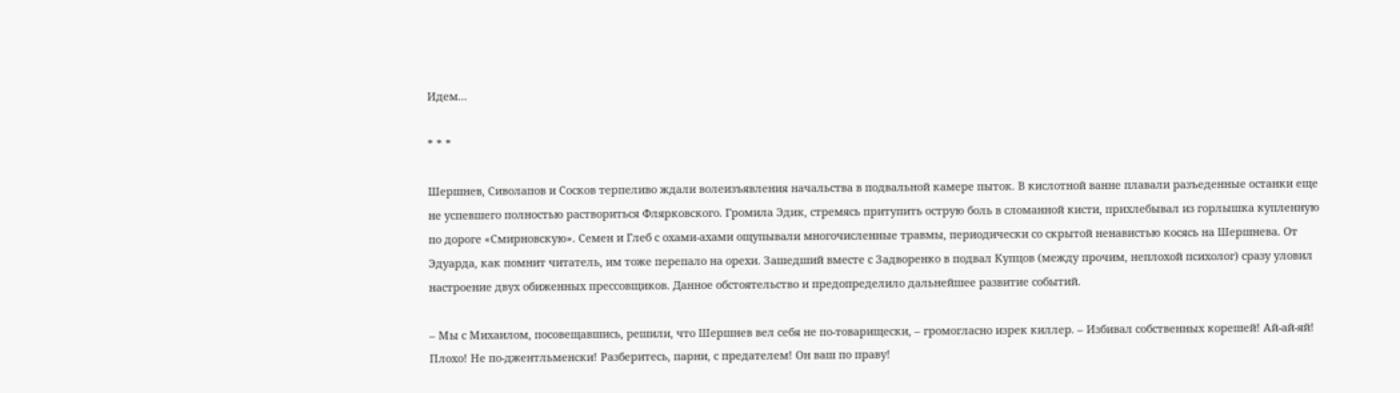Идем...

* * *

Шершнев, Сиволапов и Сосков терпеливо ждали волеизъявления начальства в подвальной камере пыток. В кислотной ванне плавали разъеденные останки еще не успевшего полностью раствориться Флярковского. Громила Эдик, стремясь притупить острую боль в сломанной кисти, прихлебывал из горлышка купленную по дороге «Смирновскую». Семен и Глеб с охами-ахами ощупывали многочисленные травмы, периодически со скрытой ненавистью косясь на Шершнева. От Эдуарда, как помнит читатель, им тоже перепало на орехи. Зашедший вместе с Задворенко в подвал Купцов (между прочим, неплохой психолог) сразу уловил настроение двух обиженных прессовщиков. Данное обстоятельство и предопределило дальнейшее развитие событий.

– Мы с Михаилом, посовещавшись, решили, что Шершнев вел себя не по-товарищески, – громогласно изрек киллер. – Избивал собственных корешей! Ай-ай-яй! Плохо! Не по-джентльменски! Разберитесь, парни, с предателем! Он ваш по праву!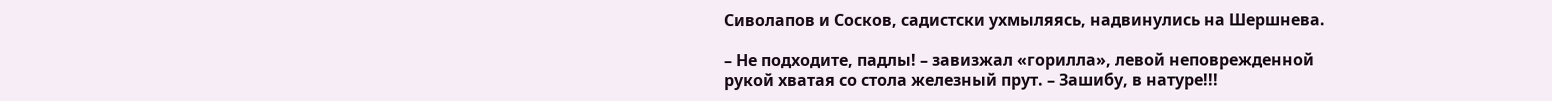Сиволапов и Сосков, садистски ухмыляясь, надвинулись на Шершнева.

– Не подходите, падлы! – завизжал «горилла», левой неповрежденной рукой хватая со стола железный прут. – Зашибу, в натуре!!!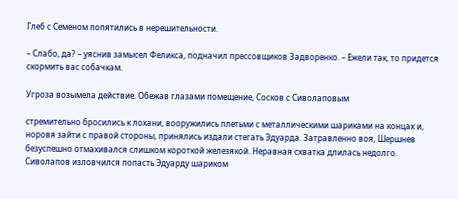Глеб с Семеном попятились в нерешительности.

– Слабо, да? – уяснив замысел Феликса, подначил прессовщиков Задворенко. – Ежели так, то придется скормить вас собачкам.

Угроза возымела действие. Обежав глазами помещение, Сосков с Сиволаповым

стремительно бросились к лохани, вооружились плетьми с металлическими шариками на концах и, норовя зайти с правой стороны, принялись издали стегать Эдуарда. Затравленно воя, Шершнев безуспешно отмахивался слишком короткой железякой. Неравная схватка длилась недолго. Сиволапов изловчился попасть Эдуарду шариком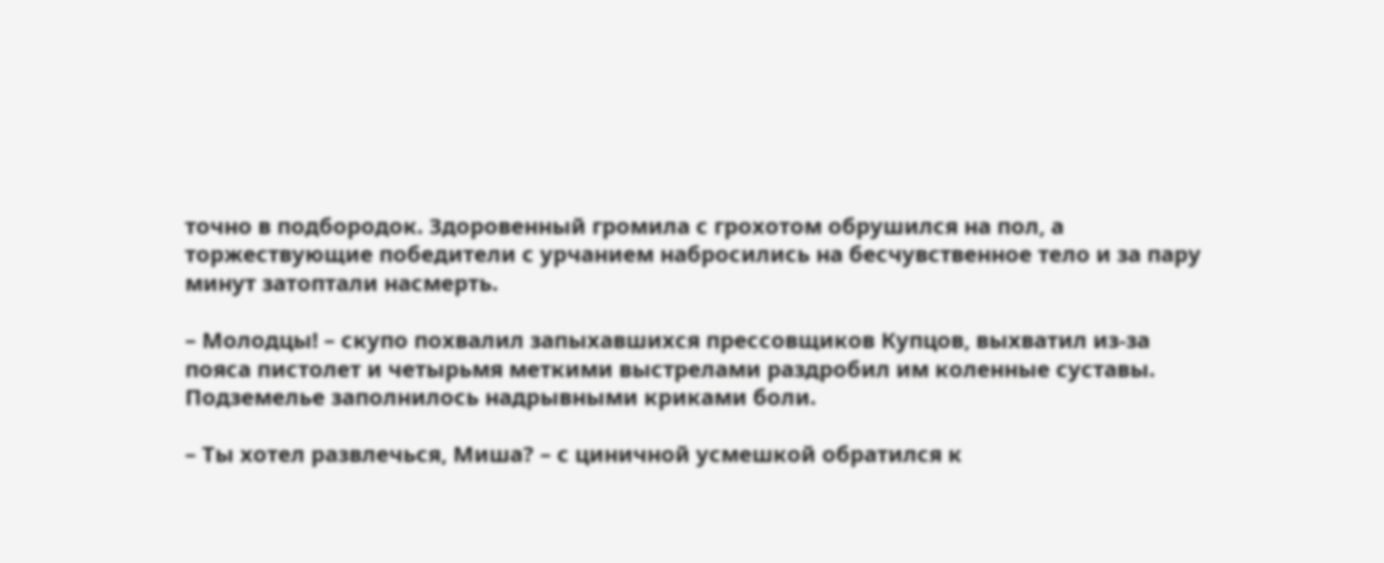точно в подбородок. Здоровенный громила с грохотом обрушился на пол, а торжествующие победители с урчанием набросились на бесчувственное тело и за пару минут затоптали насмерть.

– Молодцы! – скупо похвалил запыхавшихся прессовщиков Купцов, выхватил из-за пояса пистолет и четырьмя меткими выстрелами раздробил им коленные суставы. Подземелье заполнилось надрывными криками боли.

– Ты хотел развлечься, Миша? – с циничной усмешкой обратился к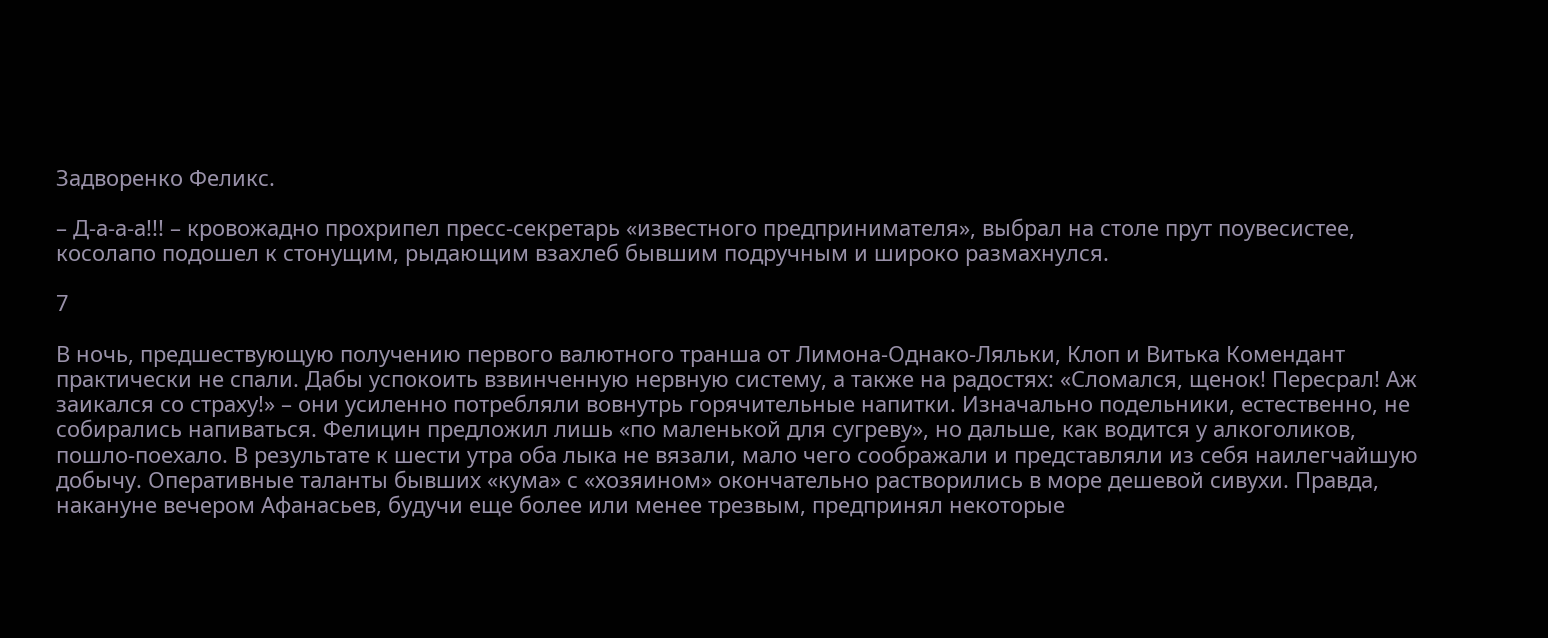Задворенко Феликс.

– Д-а-а-а!!! – кровожадно прохрипел пресс-секретарь «известного предпринимателя», выбрал на столе прут поувесистее, косолапо подошел к стонущим, рыдающим взахлеб бывшим подручным и широко размахнулся.

7

В ночь, предшествующую получению первого валютного транша от Лимона-Однако-Ляльки, Клоп и Витька Комендант практически не спали. Дабы успокоить взвинченную нервную систему, а также на радостях: «Сломался, щенок! Пересрал! Аж заикался со страху!» – они усиленно потребляли вовнутрь горячительные напитки. Изначально подельники, естественно, не собирались напиваться. Фелицин предложил лишь «по маленькой для сугреву», но дальше, как водится у алкоголиков, пошло-поехало. В результате к шести утра оба лыка не вязали, мало чего соображали и представляли из себя наилегчайшую добычу. Оперативные таланты бывших «кума» с «хозяином» окончательно растворились в море дешевой сивухи. Правда, накануне вечером Афанасьев, будучи еще более или менее трезвым, предпринял некоторые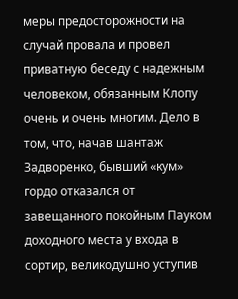меры предосторожности на случай провала и провел приватную беседу с надежным человеком, обязанным Клопу очень и очень многим. Дело в том, что, начав шантаж Задворенко, бывший «кум» гордо отказался от завещанного покойным Пауком доходного места у входа в сортир, великодушно уступив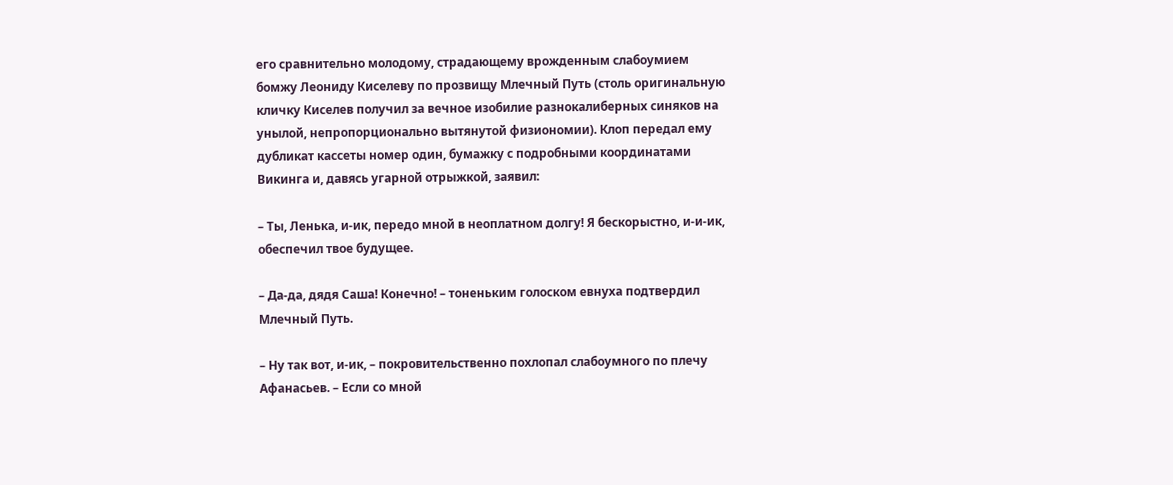его сравнительно молодому, страдающему врожденным слабоумием бомжу Леониду Киселеву по прозвищу Млечный Путь (столь оригинальную кличку Киселев получил за вечное изобилие разнокалиберных синяков на унылой, непропорционально вытянутой физиономии). Клоп передал ему дубликат кассеты номер один, бумажку с подробными координатами Викинга и, давясь угарной отрыжкой, заявил:

– Ты, Ленька, и-ик, передо мной в неоплатном долгу! Я бескорыстно, и-и-ик, обеспечил твое будущее.

– Да-да, дядя Саша! Конечно! – тоненьким голоском евнуха подтвердил Млечный Путь.

– Ну так вот, и-ик, – покровительственно похлопал слабоумного по плечу Афанасьев. – Если со мной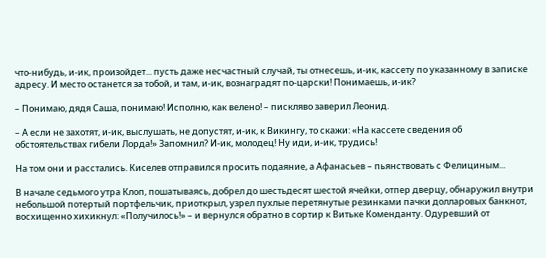что-нибудь, и-ик, произойдет... пусть даже несчастный случай, ты отнесешь, и-ик, кассету по указанному в записке адресу. И место останется за тобой, и там, и-ик, вознаградят по-царски! Понимаешь, и-ик?

– Понимаю, дядя Саша, понимаю! Исполню, как велено! – пискляво заверил Леонид.

– А если не захотят, и-ик, выслушать, не допустят, и-ик, к Викингу, то скажи: «На кассете сведения об обстоятельствах гибели Лорда!» Запомнил? И-ик, молодец! Ну иди, и-ик, трудись!

На том они и расстались. Киселев отправился просить подаяние, а Афанасьев – пьянствовать с Фелициным...

В начале седьмого утра Клоп, пошатываясь, добрел до шестьдесят шестой ячейки, отпер дверцу, обнаружил внутри небольшой потертый портфельчик, приоткрыл, узрел пухлые перетянутые резинками пачки долларовых банкнот, восхищенно хихикнул: «Получилось!» – и вернулся обратно в сортир к Витьке Коменданту. Одуревший от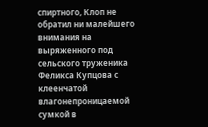спиртного, Клоп не обратил ни малейшего внимания на выряженного под сельского труженика Феликса Купцова с клеенчатой влагонепроницаемой сумкой в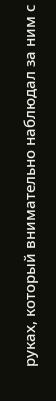руках, который внимательно наблюдал за ним с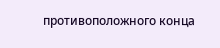противоположного конца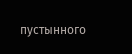пустынного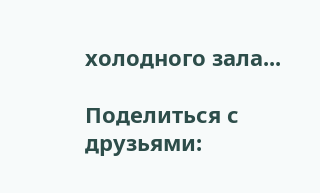холодного зала...

Поделиться с друзьями: